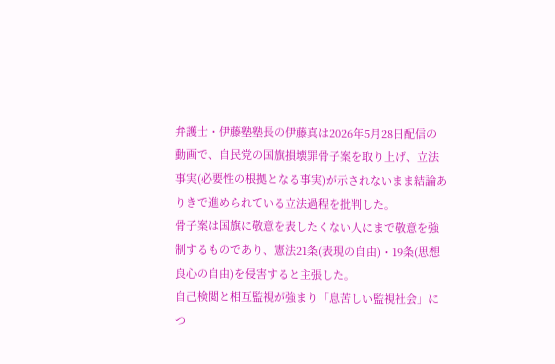弁護士・伊藤塾塾長の伊藤真は2026年5月28日配信の動画で、自民党の国旗損壊罪骨子案を取り上げ、立法事実(必要性の根拠となる事実)が示されないまま結論ありきで進められている立法過程を批判した。
骨子案は国旗に敬意を表したくない人にまで敬意を強制するものであり、憲法21条(表現の自由)・19条(思想良心の自由)を侵害すると主張した。
自己検閲と相互監視が強まり「息苦しい監視社会」につ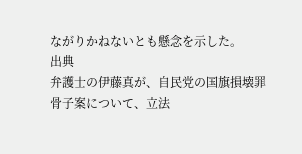ながりかねないとも懸念を示した。
出典
弁護士の伊藤真が、自民党の国旗損壊罪骨子案について、立法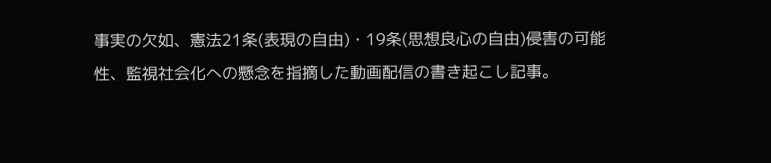事実の欠如、憲法21条(表現の自由)・19条(思想良心の自由)侵害の可能性、監視社会化への懸念を指摘した動画配信の書き起こし記事。